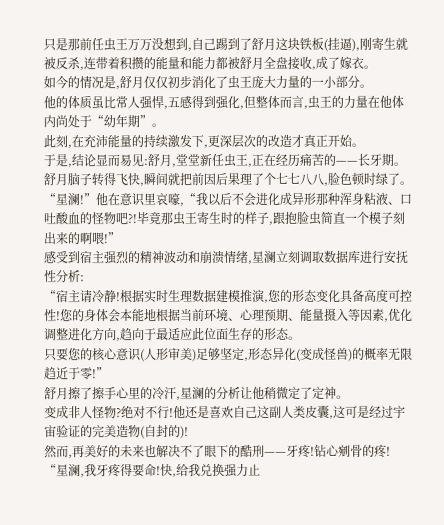只是那前任虫王万万没想到,自己踢到了舒月这块铁板(挂逼),刚寄生就被反杀,连带着积攒的能量和能力都被舒月全盘接收,成了嫁衣。
如今的情况是,舒月仅仅初步消化了虫王庞大力量的一小部分。
他的体质虽比常人强悍,五感得到强化,但整体而言,虫王的力量在他体内尚处于“幼年期”。
此刻,在充沛能量的持续激发下,更深层次的改造才真正开始。
于是,结论显而易见:舒月,堂堂新任虫王,正在经历痛苦的——长牙期。
舒月脑子转得飞快,瞬间就把前因后果理了个七七八八,脸色顿时绿了。
“星澜!”他在意识里哀嚎,“我以后不会进化成异形那种浑身粘液、口吐酸血的怪物吧?!毕竟那虫王寄生时的样子,跟抱脸虫简直一个模子刻出来的啊喂!”
感受到宿主强烈的精神波动和崩溃情绪,星澜立刻调取数据库进行安抚性分析:
“宿主请冷静!根据实时生理数据建模推演,您的形态变化具备高度可控性!您的身体会本能地根据当前环境、心理预期、能量摄入等因素,优化调整进化方向,趋向于最适应此位面生存的形态。
只要您的核心意识(人形审美)足够坚定,形态异化(变成怪兽)的概率无限趋近于零!”
舒月擦了擦手心里的冷汗,星澜的分析让他稍微定了定神。
变成非人怪物?绝对不行!他还是喜欢自己这副人类皮囊,这可是经过宇宙验证的完美造物(自封的)!
然而,再美好的未来也解决不了眼下的酷刑——牙疼!钻心剜骨的疼!
“星澜,我牙疼得要命!快,给我兑换强力止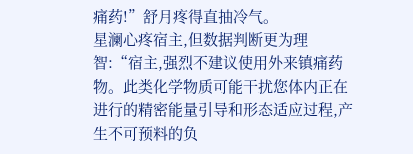痛药!”舒月疼得直抽冷气。
星澜心疼宿主,但数据判断更为理智:“宿主,强烈不建议使用外来镇痛药物。此类化学物质可能干扰您体内正在进行的精密能量引导和形态适应过程,产生不可预料的负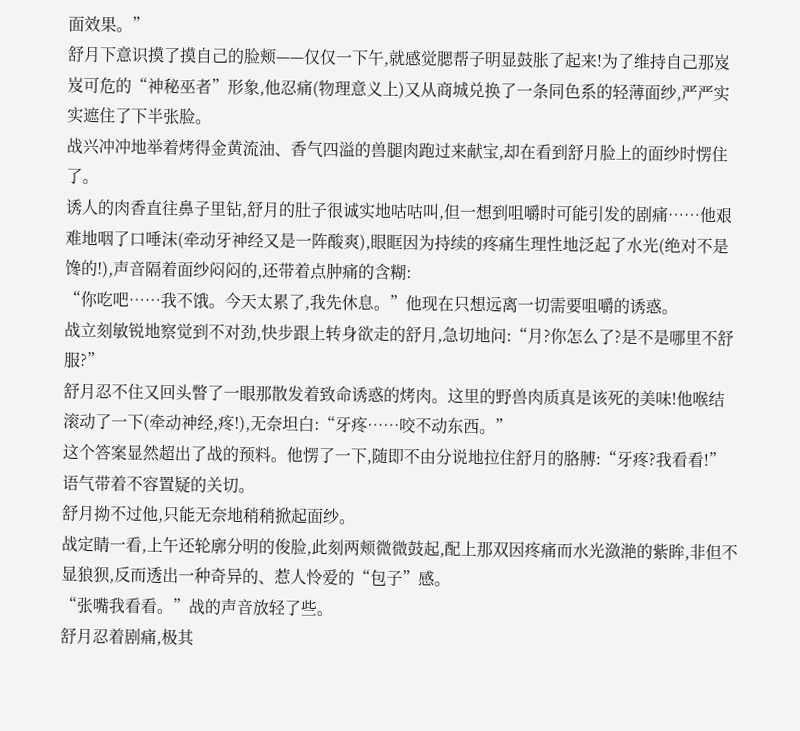面效果。”
舒月下意识摸了摸自己的脸颊——仅仅一下午,就感觉腮帮子明显鼓胀了起来!为了维持自己那岌岌可危的“神秘巫者”形象,他忍痛(物理意义上)又从商城兑换了一条同色系的轻薄面纱,严严实实遮住了下半张脸。
战兴冲冲地举着烤得金黄流油、香气四溢的兽腿肉跑过来献宝,却在看到舒月脸上的面纱时愣住了。
诱人的肉香直往鼻子里钻,舒月的肚子很诚实地咕咕叫,但一想到咀嚼时可能引发的剧痛……他艰难地咽了口唾沫(牵动牙神经又是一阵酸爽),眼眶因为持续的疼痛生理性地泛起了水光(绝对不是馋的!),声音隔着面纱闷闷的,还带着点肿痛的含糊:
“你吃吧……我不饿。今天太累了,我先休息。”他现在只想远离一切需要咀嚼的诱惑。
战立刻敏锐地察觉到不对劲,快步跟上转身欲走的舒月,急切地问:“月?你怎么了?是不是哪里不舒服?”
舒月忍不住又回头瞥了一眼那散发着致命诱惑的烤肉。这里的野兽肉质真是该死的美味!他喉结滚动了一下(牵动神经,疼!),无奈坦白:“牙疼……咬不动东西。”
这个答案显然超出了战的预料。他愣了一下,随即不由分说地拉住舒月的胳膊:“牙疼?我看看!”语气带着不容置疑的关切。
舒月拗不过他,只能无奈地稍稍掀起面纱。
战定睛一看,上午还轮廓分明的俊脸,此刻两颊微微鼓起,配上那双因疼痛而水光潋滟的紫眸,非但不显狼狈,反而透出一种奇异的、惹人怜爱的“包子”感。
“张嘴我看看。”战的声音放轻了些。
舒月忍着剧痛,极其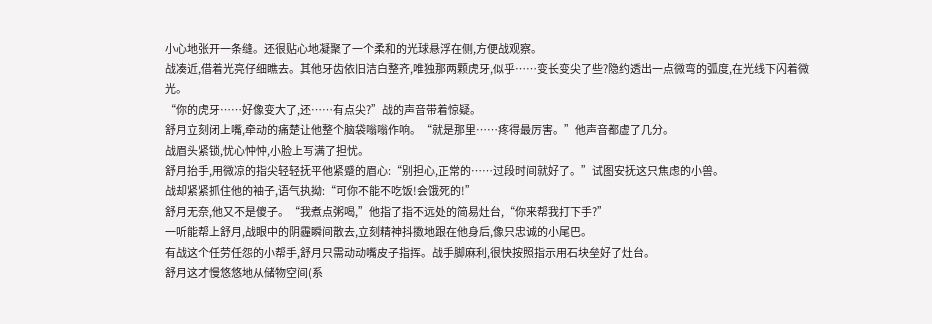小心地张开一条缝。还很贴心地凝聚了一个柔和的光球悬浮在侧,方便战观察。
战凑近,借着光亮仔细瞧去。其他牙齿依旧洁白整齐,唯独那两颗虎牙,似乎……变长变尖了些?隐约透出一点微弯的弧度,在光线下闪着微光。
“你的虎牙……好像变大了,还……有点尖?”战的声音带着惊疑。
舒月立刻闭上嘴,牵动的痛楚让他整个脑袋嗡嗡作响。“就是那里……疼得最厉害。”他声音都虚了几分。
战眉头紧锁,忧心忡忡,小脸上写满了担忧。
舒月抬手,用微凉的指尖轻轻抚平他紧蹙的眉心:“别担心,正常的……过段时间就好了。”试图安抚这只焦虑的小兽。
战却紧紧抓住他的袖子,语气执拗:“可你不能不吃饭!会饿死的!”
舒月无奈,他又不是傻子。“我煮点粥喝,”他指了指不远处的简易灶台,“你来帮我打下手?”
一听能帮上舒月,战眼中的阴霾瞬间散去,立刻精神抖擞地跟在他身后,像只忠诚的小尾巴。
有战这个任劳任怨的小帮手,舒月只需动动嘴皮子指挥。战手脚麻利,很快按照指示用石块垒好了灶台。
舒月这才慢悠悠地从储物空间(系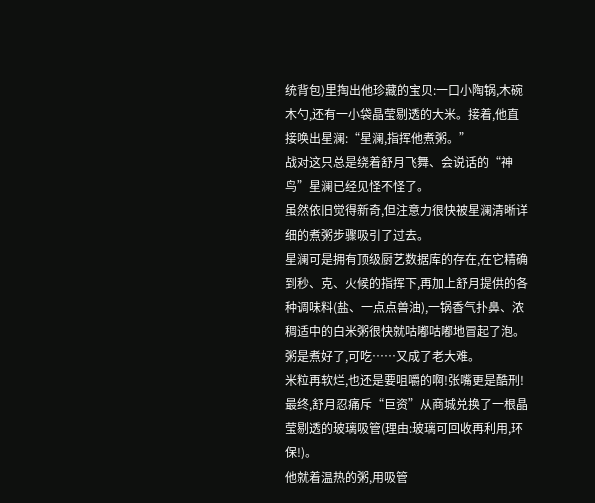统背包)里掏出他珍藏的宝贝:一口小陶锅,木碗木勺,还有一小袋晶莹剔透的大米。接着,他直接唤出星澜:“星澜,指挥他煮粥。”
战对这只总是绕着舒月飞舞、会说话的“神鸟”星澜已经见怪不怪了。
虽然依旧觉得新奇,但注意力很快被星澜清晰详细的煮粥步骤吸引了过去。
星澜可是拥有顶级厨艺数据库的存在,在它精确到秒、克、火候的指挥下,再加上舒月提供的各种调味料(盐、一点点兽油),一锅香气扑鼻、浓稠适中的白米粥很快就咕嘟咕嘟地冒起了泡。
粥是煮好了,可吃……又成了老大难。
米粒再软烂,也还是要咀嚼的啊!张嘴更是酷刑!
最终,舒月忍痛斥“巨资”从商城兑换了一根晶莹剔透的玻璃吸管(理由:玻璃可回收再利用,环保!)。
他就着温热的粥,用吸管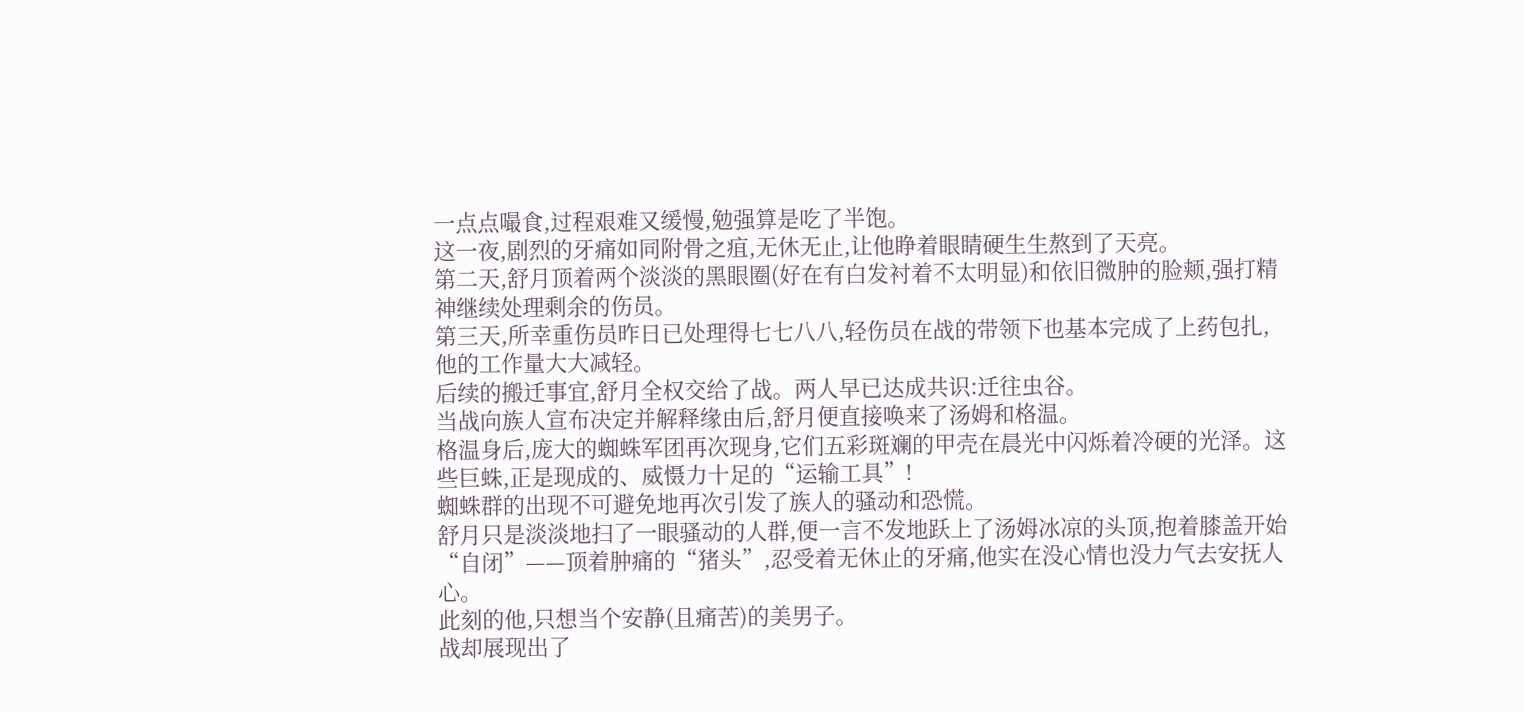一点点嘬食,过程艰难又缓慢,勉强算是吃了半饱。
这一夜,剧烈的牙痛如同附骨之疽,无休无止,让他睁着眼睛硬生生熬到了天亮。
第二天,舒月顶着两个淡淡的黑眼圈(好在有白发衬着不太明显)和依旧微肿的脸颊,强打精神继续处理剩余的伤员。
第三天,所幸重伤员昨日已处理得七七八八,轻伤员在战的带领下也基本完成了上药包扎,他的工作量大大减轻。
后续的搬迁事宜,舒月全权交给了战。两人早已达成共识:迁往虫谷。
当战向族人宣布决定并解释缘由后,舒月便直接唤来了汤姆和格温。
格温身后,庞大的蜘蛛军团再次现身,它们五彩斑斓的甲壳在晨光中闪烁着冷硬的光泽。这些巨蛛,正是现成的、威慑力十足的“运输工具”!
蜘蛛群的出现不可避免地再次引发了族人的骚动和恐慌。
舒月只是淡淡地扫了一眼骚动的人群,便一言不发地跃上了汤姆冰凉的头顶,抱着膝盖开始“自闭”——顶着肿痛的“猪头”,忍受着无休止的牙痛,他实在没心情也没力气去安抚人心。
此刻的他,只想当个安静(且痛苦)的美男子。
战却展现出了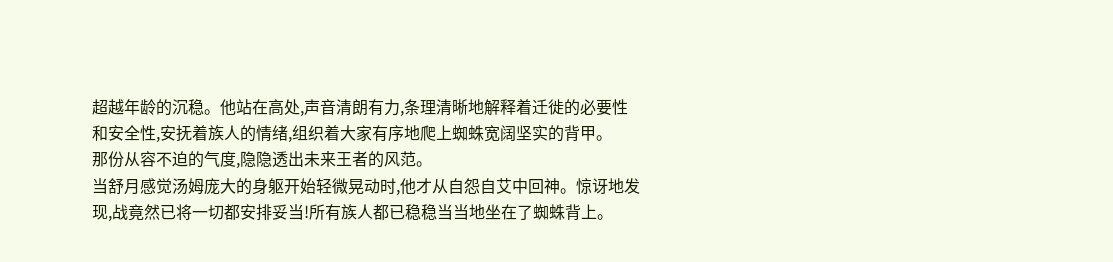超越年龄的沉稳。他站在高处,声音清朗有力,条理清晰地解释着迁徙的必要性和安全性,安抚着族人的情绪,组织着大家有序地爬上蜘蛛宽阔坚实的背甲。
那份从容不迫的气度,隐隐透出未来王者的风范。
当舒月感觉汤姆庞大的身躯开始轻微晃动时,他才从自怨自艾中回神。惊讶地发现,战竟然已将一切都安排妥当!所有族人都已稳稳当当地坐在了蜘蛛背上。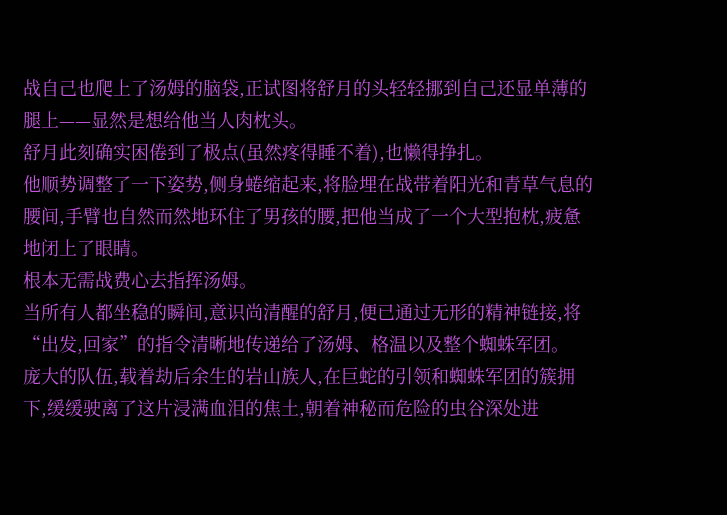战自己也爬上了汤姆的脑袋,正试图将舒月的头轻轻挪到自己还显单薄的腿上——显然是想给他当人肉枕头。
舒月此刻确实困倦到了极点(虽然疼得睡不着),也懒得挣扎。
他顺势调整了一下姿势,侧身蜷缩起来,将脸埋在战带着阳光和青草气息的腰间,手臂也自然而然地环住了男孩的腰,把他当成了一个大型抱枕,疲惫地闭上了眼睛。
根本无需战费心去指挥汤姆。
当所有人都坐稳的瞬间,意识尚清醒的舒月,便已通过无形的精神链接,将“出发,回家”的指令清晰地传递给了汤姆、格温以及整个蜘蛛军团。
庞大的队伍,载着劫后余生的岩山族人,在巨蛇的引领和蜘蛛军团的簇拥下,缓缓驶离了这片浸满血泪的焦土,朝着神秘而危险的虫谷深处进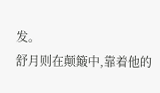发。
舒月则在颠簸中,靠着他的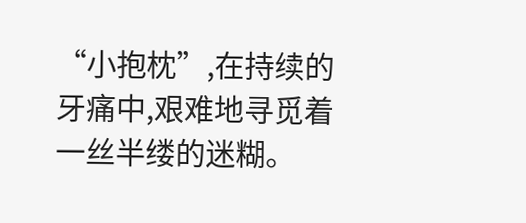“小抱枕”,在持续的牙痛中,艰难地寻觅着一丝半缕的迷糊。